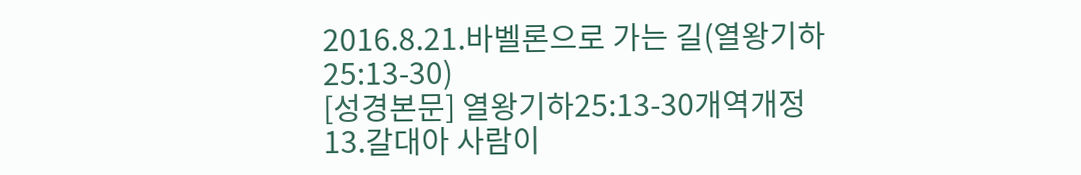2016.8.21.바벨론으로 가는 길(열왕기하 25:13-30)
[성경본문] 열왕기하25:13-30개역개정
13.갈대아 사람이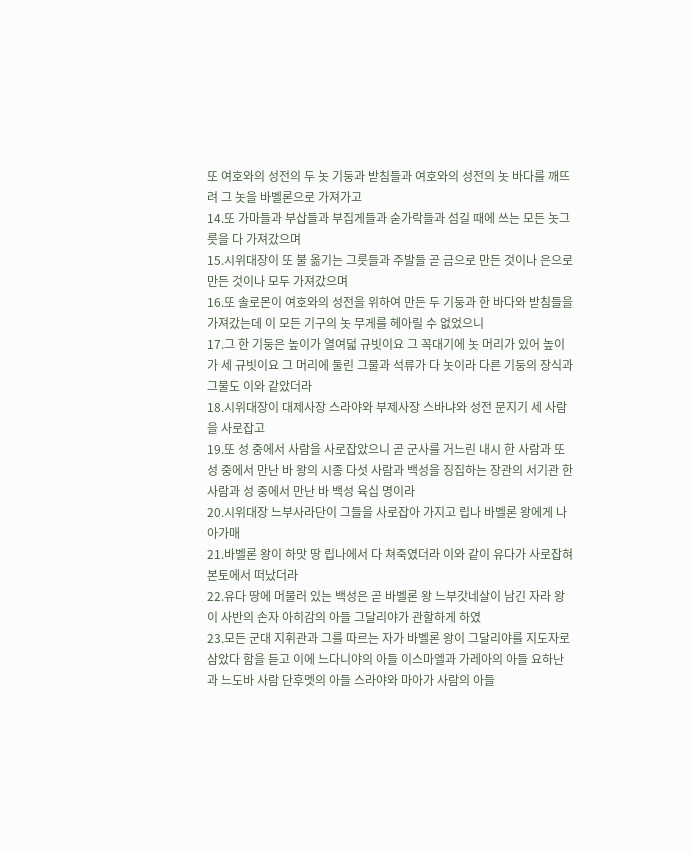또 여호와의 성전의 두 놋 기둥과 받침들과 여호와의 성전의 놋 바다를 깨뜨려 그 놋을 바벨론으로 가져가고
14.또 가마들과 부삽들과 부집게들과 숟가락들과 섬길 때에 쓰는 모든 놋그릇을 다 가져갔으며
15.시위대장이 또 불 옮기는 그릇들과 주발들 곧 금으로 만든 것이나 은으로 만든 것이나 모두 가져갔으며
16.또 솔로몬이 여호와의 성전을 위하여 만든 두 기둥과 한 바다와 받침들을 가져갔는데 이 모든 기구의 놋 무게를 헤아릴 수 없었으니
17.그 한 기둥은 높이가 열여덟 규빗이요 그 꼭대기에 놋 머리가 있어 높이가 세 규빗이요 그 머리에 둘린 그물과 석류가 다 놋이라 다른 기둥의 장식과 그물도 이와 같았더라
18.시위대장이 대제사장 스라야와 부제사장 스바냐와 성전 문지기 세 사람을 사로잡고
19.또 성 중에서 사람을 사로잡았으니 곧 군사를 거느린 내시 한 사람과 또 성 중에서 만난 바 왕의 시종 다섯 사람과 백성을 징집하는 장관의 서기관 한 사람과 성 중에서 만난 바 백성 육십 명이라
20.시위대장 느부사라단이 그들을 사로잡아 가지고 립나 바벨론 왕에게 나아가매
21.바벨론 왕이 하맛 땅 립나에서 다 쳐죽였더라 이와 같이 유다가 사로잡혀 본토에서 떠났더라
22.유다 땅에 머물러 있는 백성은 곧 바벨론 왕 느부갓네살이 남긴 자라 왕이 사반의 손자 아히감의 아들 그달리야가 관할하게 하였
23.모든 군대 지휘관과 그를 따르는 자가 바벨론 왕이 그달리야를 지도자로 삼았다 함을 듣고 이에 느다니야의 아들 이스마엘과 가레아의 아들 요하난과 느도바 사람 단후멧의 아들 스라야와 마아가 사람의 아들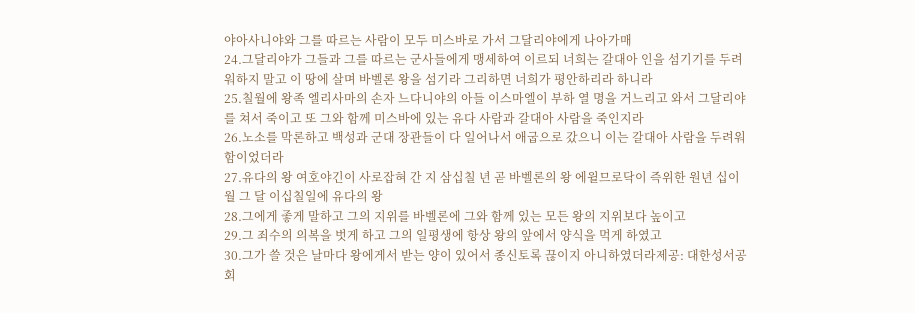야아사니야와 그를 따르는 사람이 모두 미스바로 가서 그달리야에게 나아가매
24.그달리야가 그들과 그를 따르는 군사들에게 맹세하여 이르되 너희는 갈대아 인을 섬기기를 두려워하지 말고 이 땅에 살며 바벨론 왕을 섬기라 그리하면 너희가 평안하리라 하니라
25.칠월에 왕족 엘리사마의 손자 느다니야의 아들 이스마엘이 부하 열 명을 거느리고 와서 그달리야를 쳐서 죽이고 또 그와 함께 미스바에 있는 유다 사람과 갈대아 사람을 죽인지라
26.노소를 막론하고 백성과 군대 장관들이 다 일어나서 애굽으로 갔으니 이는 갈대아 사람을 두려워함이었더라
27.유다의 왕 여호야긴이 사로잡혀 간 지 삼십칠 년 곧 바벨론의 왕 에윌므로닥이 즉위한 원년 십이월 그 달 이십칠일에 유다의 왕
28.그에게 좋게 말하고 그의 지위를 바벨론에 그와 함께 있는 모든 왕의 지위보다 높이고
29.그 죄수의 의복을 벗게 하고 그의 일평생에 항상 왕의 앞에서 양식을 먹게 하였고
30.그가 쓸 것은 날마다 왕에게서 받는 양이 있어서 종신토록 끊이지 아니하였더라제공: 대한성서공회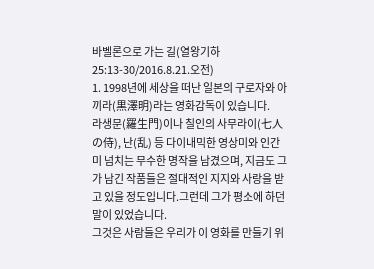바벨론으로 가는 길(열왕기하 25:13-30/2016.8.21.오전)
1. 1998년에 세상을 떠난 일본의 구로자와 아끼라(黒澤明)라는 영화감독이 있습니다.
라생문(羅生門)이나 칠인의 사무라이(七人の侍), 난(乱) 등 다이내믹한 영상미와 인간미 넘치는 무수한 명작을 남겼으며, 지금도 그가 남긴 작품들은 절대적인 지지와 사랑을 받고 있을 정도입니다.그런데 그가 평소에 하던 말이 있었습니다.
그것은 사람들은 우리가 이 영화를 만들기 위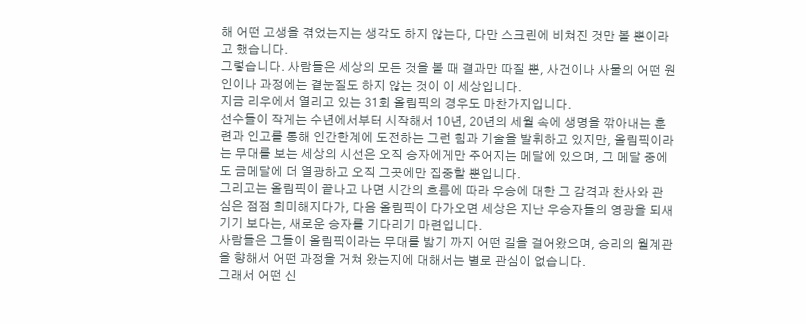해 어떤 고생을 겪었는지는 생각도 하지 않는다, 다만 스크린에 비쳐진 것만 볼 뿐이라고 했습니다.
그렇습니다. 사람들은 세상의 모든 것을 볼 때 결과만 따질 뿐, 사건이나 사물의 어떤 원인이나 과정에는 곁눈질도 하지 않는 것이 이 세상입니다.
지금 리우에서 열리고 있는 31회 올림픽의 경우도 마찬가지입니다.
선수들이 작게는 수년에서부터 시작해서 10년, 20년의 세월 속에 생명을 깎아내는 훈련과 인고를 통해 인간한계에 도전하는 그런 힘과 기술을 발휘하고 있지만, 올림픽이라는 무대를 보는 세상의 시선은 오직 승자에게만 주어지는 메달에 있으며, 그 메달 중에도 금메달에 더 열광하고 오직 그곳에만 집중할 뿐입니다.
그리고는 올림픽이 끝나고 나면 시간의 흐름에 따라 우승에 대한 그 감격과 찬사와 관심은 점점 희미해지다가, 다음 올림픽이 다가오면 세상은 지난 우승자들의 영광을 되새기기 보다는, 새로운 승자를 기다리기 마련입니다.
사람들은 그들이 올림픽이라는 무대를 밟기 까지 어떤 길을 걸어왔으며, 승리의 월계관을 향해서 어떤 과정을 거쳐 왔는지에 대해서는 별로 관심이 없습니다.
그래서 어떤 신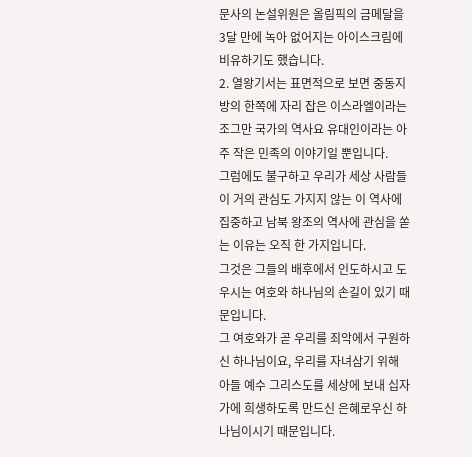문사의 논설위원은 올림픽의 금메달을 3달 만에 녹아 없어지는 아이스크림에 비유하기도 했습니다.
2. 열왕기서는 표면적으로 보면 중동지방의 한쪽에 자리 잡은 이스라엘이라는 조그만 국가의 역사요 유대인이라는 아주 작은 민족의 이야기일 뿐입니다.
그럼에도 불구하고 우리가 세상 사람들이 거의 관심도 가지지 않는 이 역사에 집중하고 남북 왕조의 역사에 관심을 쏟는 이유는 오직 한 가지입니다.
그것은 그들의 배후에서 인도하시고 도우시는 여호와 하나님의 손길이 있기 때문입니다.
그 여호와가 곧 우리를 죄악에서 구원하신 하나님이요, 우리를 자녀삼기 위해 아들 예수 그리스도를 세상에 보내 십자가에 희생하도록 만드신 은혜로우신 하나님이시기 때문입니다.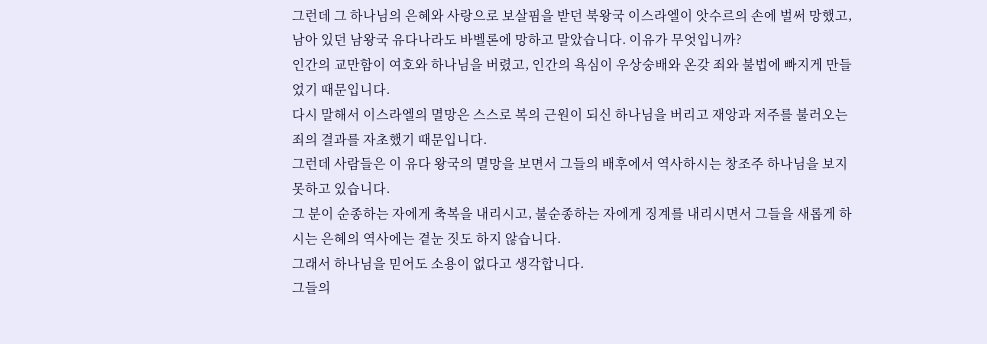그런데 그 하나님의 은혜와 사랑으로 보살핌을 받던 북왕국 이스라엘이 앗수르의 손에 벌써 망했고, 남아 있던 남왕국 유다나라도 바벨론에 망하고 말았습니다. 이유가 무엇입니까?
인간의 교만함이 여호와 하나님을 버렸고, 인간의 욕심이 우상숭배와 온갖 죄와 불법에 빠지게 만들었기 때문입니다.
다시 말해서 이스라엘의 멸망은 스스로 복의 근원이 되신 하나님을 버리고 재앙과 저주를 불러오는 죄의 결과를 자초했기 때문입니다.
그런데 사람들은 이 유다 왕국의 멸망을 보면서 그들의 배후에서 역사하시는 창조주 하나님을 보지 못하고 있습니다.
그 분이 순종하는 자에게 축복을 내리시고, 불순종하는 자에게 징계를 내리시면서 그들을 새롭게 하시는 은혜의 역사에는 곁눈 짓도 하지 않습니다.
그래서 하나님을 믿어도 소용이 없다고 생각합니다.
그들의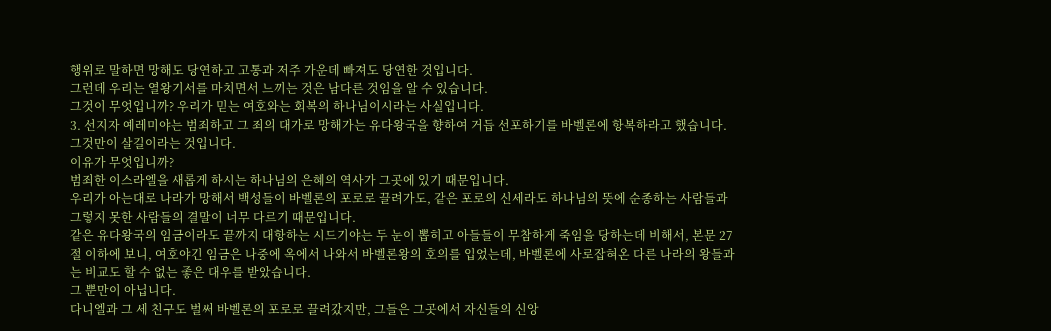행위로 말하면 망해도 당연하고 고통과 저주 가운데 빠져도 당연한 것입니다.
그런데 우리는 열왕기서를 마치면서 느끼는 것은 남다른 것임을 알 수 있습니다.
그것이 무엇입니까? 우리가 믿는 여호와는 회복의 하나님이시라는 사실입니다.
3. 선지자 예레미야는 범죄하고 그 죄의 대가로 망해가는 유다왕국을 향하여 거듭 선포하기를 바벨론에 항복하라고 했습니다. 그것만이 살길이라는 것입니다.
이유가 무엇입니까?
범죄한 이스라엘을 새롭게 하시는 하나님의 은혜의 역사가 그곳에 있기 때문입니다.
우리가 아는대로 나라가 망해서 백성들이 바벨론의 포로로 끌려가도, 같은 포로의 신세라도 하나님의 뜻에 순종하는 사람들과 그렇지 못한 사람들의 결말이 너무 다르기 때문입니다.
같은 유다왕국의 임금이라도 끝까지 대항하는 시드기야는 두 눈이 뽑히고 아들들이 무참하게 죽임을 당하는데 비해서, 본문 27절 이하에 보니, 여호야긴 임금은 나중에 옥에서 나와서 바벨론왕의 호의를 입었는데, 바벨론에 사로잡혀온 다른 나라의 왕들과는 비교도 할 수 없는 좋은 대우를 받았습니다.
그 뿐만이 아닙니다.
다니엘과 그 세 친구도 벌써 바벨론의 포로로 끌려갔지만, 그들은 그곳에서 자신들의 신앙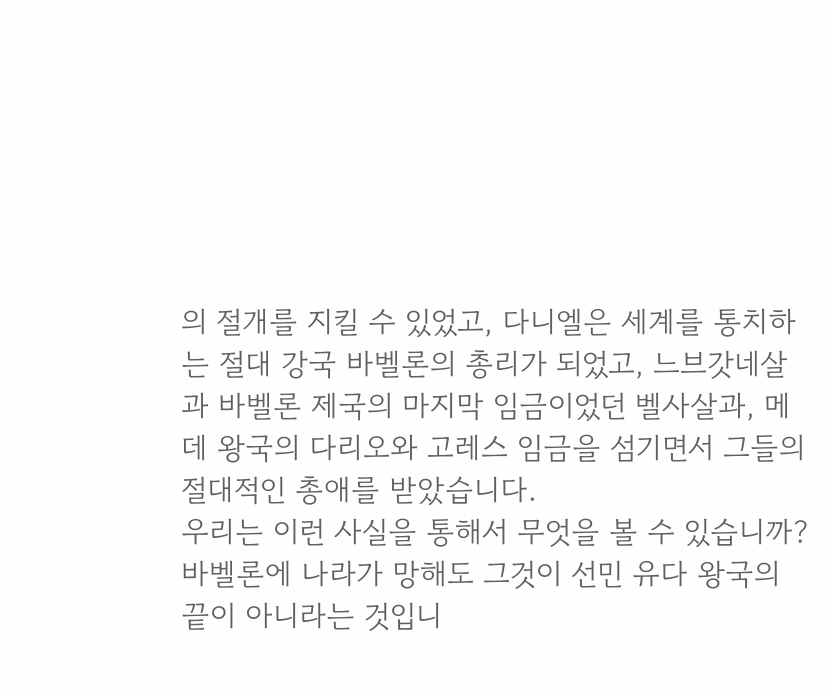의 절개를 지킬 수 있었고, 다니엘은 세계를 통치하는 절대 강국 바벨론의 총리가 되었고, 느브갓네살과 바벨론 제국의 마지막 임금이었던 벨사살과, 메데 왕국의 다리오와 고레스 임금을 섬기면서 그들의 절대적인 총애를 받았습니다.
우리는 이런 사실을 통해서 무엇을 볼 수 있습니까?
바벨론에 나라가 망해도 그것이 선민 유다 왕국의 끝이 아니라는 것입니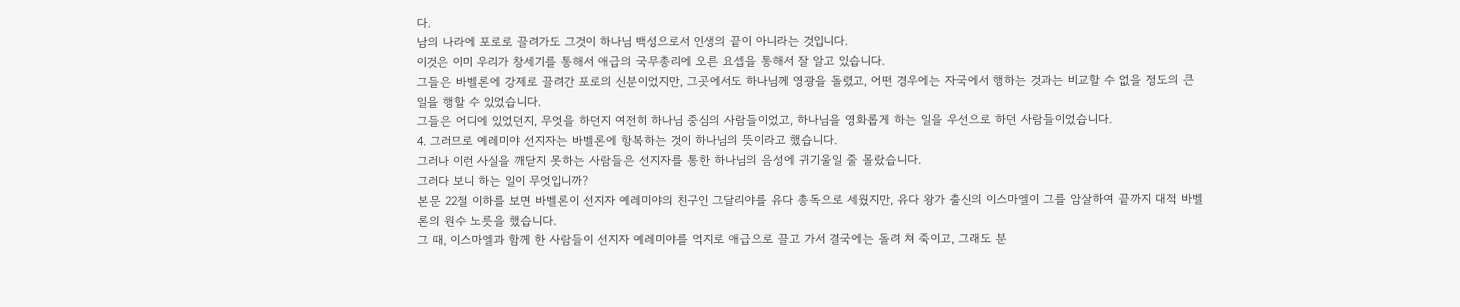다.
남의 나라에 포로로 끌려가도 그것이 하나님 백성으로서 인생의 끝이 아니라는 것입니다.
이것은 이미 우리가 창세기를 통해서 애급의 국무총리에 오른 요셉을 통해서 잘 알고 있습니다.
그들은 바벨론에 강제로 끌려간 포로의 신분이었지만, 그곳에서도 하나님께 영광을 돌렸고, 어떤 경우에는 자국에서 행하는 것과는 비교할 수 없을 정도의 큰일을 행할 수 있었습니다.
그들은 어디에 있었던지, 무엇을 하던지 여전히 하나님 중심의 사람들이었고, 하나님을 영화롭게 하는 일을 우선으로 하던 사람들이었습니다.
4. 그러므로 예레미야 선지자는 바벨론에 항복하는 것이 하나님의 뜻이라고 했습니다.
그러나 이런 사실을 깨닫지 못하는 사람들은 선지자를 통한 하나님의 음성에 귀기울일 줄 몰랐습니다.
그러다 보니 하는 일이 무엇입니까?
본문 22절 이하를 보면 바벨론이 선지자 예레미야의 친구인 그달리야를 유다 총독으로 세웠지만, 유다 왕가 출신의 이스마엘이 그를 암살하여 끝까지 대적 바벨론의 원수 노릇을 했습니다.
그 때, 이스마엘과 함께 한 사람들이 선지자 예레미야를 억지로 애급으로 끌고 가서 결국에는 돌려 쳐 죽이고, 그래도 분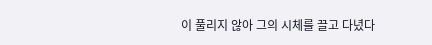이 풀리지 않아 그의 시체를 끌고 다녔다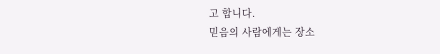고 합니다.
믿음의 사람에게는 장소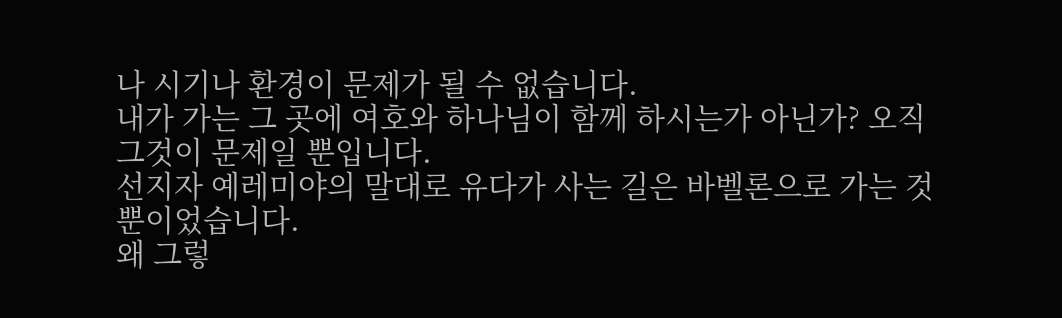나 시기나 환경이 문제가 될 수 없습니다.
내가 가는 그 곳에 여호와 하나님이 함께 하시는가 아닌가? 오직 그것이 문제일 뿐입니다.
선지자 예레미야의 말대로 유다가 사는 길은 바벨론으로 가는 것 뿐이었습니다.
왜 그렇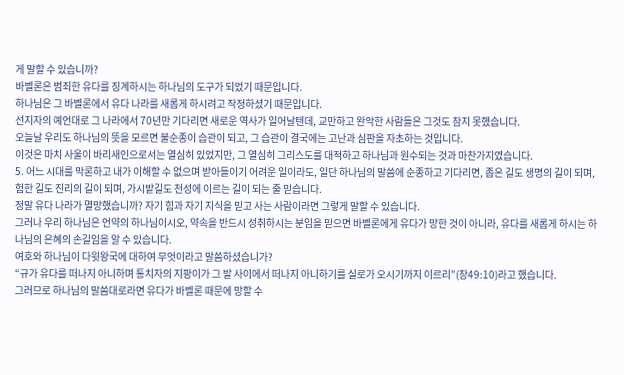게 말할 수 있습니까?
바벨론은 범죄한 유다를 징계하시는 하나님의 도구가 되었기 때문입니다.
하나님은 그 바벨론에서 유다 나라를 새롭게 하시려고 작정하셨기 때문입니다.
선지자의 예언대로 그 나라에서 70년만 기다리면 새로운 역사가 일어날텐데, 교만하고 완악한 사람들은 그것도 참지 못했습니다.
오늘날 우리도 하나님의 뜻을 모르면 불순종이 습관이 되고, 그 습관이 결국에는 고난과 심판을 자초하는 것입니다.
이것은 마치 사울이 바리새인으로서는 열심히 있었지만, 그 열심히 그리스도를 대적하고 하나님과 원수되는 것과 마찬가지였습니다.
5. 어느 시대를 막론하고 내가 이해할 수 없으며 받아들이기 어려운 일이라도, 일단 하나님의 말씀에 순종하고 기다리면, 좁은 길도 생명의 길이 되며, 험한 길도 진리의 길이 되며, 가시밭길도 천성에 이르는 길이 되는 줄 믿습니다.
정말 유다 나라가 멸망했습니까? 자기 힘과 자기 지식을 믿고 사는 사람이라면 그렇게 말할 수 있습니다.
그러나 우리 하나님은 언약의 하나님이시오, 약속을 반드시 성취하시는 분임을 믿으면 바벨론에게 유다가 망한 것이 아니라, 유다를 새롭게 하시는 하나님의 은혜의 손길임을 알 수 있습니다.
여호와 하나님이 다윗왕국에 대하여 무엇이라고 말씀하셨습니가?
“규가 유다를 떠나지 아니하며 통치자의 지팡이가 그 발 사이에서 떠나지 아니하기를 실로가 오시기까지 이르리”(창49:10)라고 했습니다.
그러므로 하나님의 말씀대로라면 유다가 바벨론 때문에 망할 수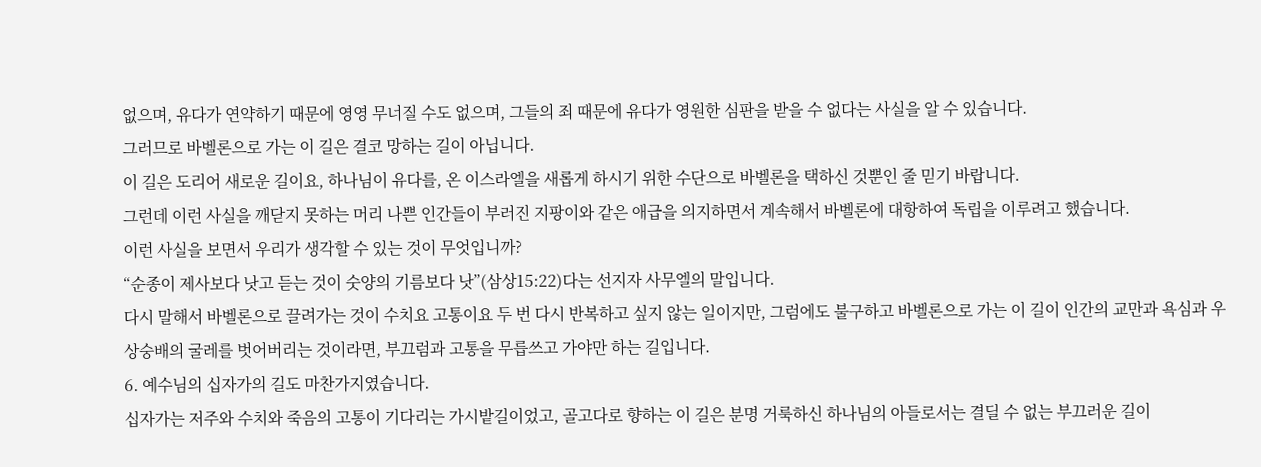없으며, 유다가 연약하기 때문에 영영 무너질 수도 없으며, 그들의 죄 때문에 유다가 영원한 심판을 받을 수 없다는 사실을 알 수 있습니다.
그러므로 바벨론으로 가는 이 길은 결코 망하는 길이 아닙니다.
이 길은 도리어 새로운 길이요, 하나님이 유다를, 온 이스라엘을 새롭게 하시기 위한 수단으로 바벨론을 택하신 것뿐인 줄 믿기 바랍니다.
그런데 이런 사실을 깨닫지 못하는 머리 나쁜 인간들이 부러진 지팡이와 같은 애급을 의지하면서 계속해서 바벨론에 대항하여 독립을 이루려고 했습니다.
이런 사실을 보면서 우리가 생각할 수 있는 것이 무엇입니까?
“순종이 제사보다 낫고 듣는 것이 숫양의 기름보다 낫”(삼상15:22)다는 선지자 사무엘의 말입니다.
다시 말해서 바벨론으로 끌려가는 것이 수치요 고통이요 두 번 다시 반복하고 싶지 않는 일이지만, 그럼에도 불구하고 바벨론으로 가는 이 길이 인간의 교만과 욕심과 우상숭배의 굴레를 벗어버리는 것이라면, 부끄럼과 고통을 무릅쓰고 가야만 하는 길입니다.
6. 예수님의 십자가의 길도 마찬가지였습니다.
십자가는 저주와 수치와 죽음의 고통이 기다리는 가시밭길이었고, 골고다로 향하는 이 길은 분명 거룩하신 하나님의 아들로서는 결딜 수 없는 부끄러운 길이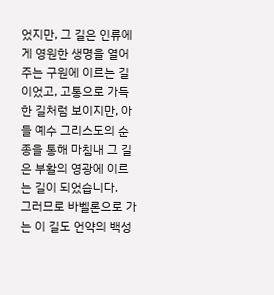었지만, 그 길은 인류에게 영원한 생명을 열어주는 구원에 이르는 길이었고, 고통으로 가득한 길처럼 보이지만, 아들 예수 그리스도의 순종을 통해 마침내 그 길은 부활의 영광에 이르는 길이 되었습니다.
그러므로 바벨론으로 가는 이 길도 언약의 백성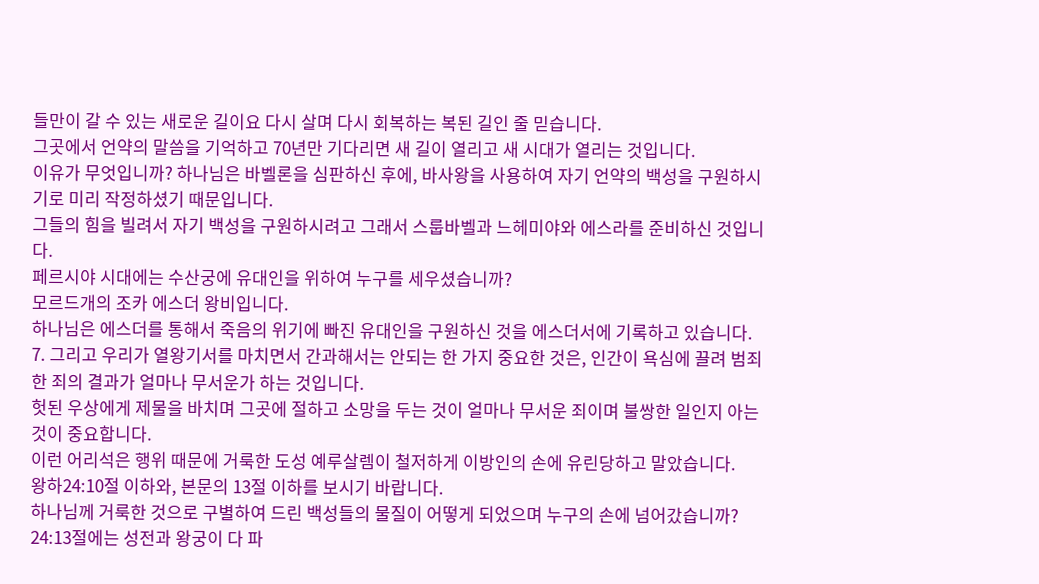들만이 갈 수 있는 새로운 길이요 다시 살며 다시 회복하는 복된 길인 줄 믿습니다.
그곳에서 언약의 말씀을 기억하고 70년만 기다리면 새 길이 열리고 새 시대가 열리는 것입니다.
이유가 무엇입니까? 하나님은 바벨론을 심판하신 후에, 바사왕을 사용하여 자기 언약의 백성을 구원하시기로 미리 작정하셨기 때문입니다.
그들의 힘을 빌려서 자기 백성을 구원하시려고 그래서 스룹바벨과 느헤미야와 에스라를 준비하신 것입니다.
페르시야 시대에는 수산궁에 유대인을 위하여 누구를 세우셨습니까?
모르드개의 조카 에스더 왕비입니다.
하나님은 에스더를 통해서 죽음의 위기에 빠진 유대인을 구원하신 것을 에스더서에 기록하고 있습니다.
7. 그리고 우리가 열왕기서를 마치면서 간과해서는 안되는 한 가지 중요한 것은, 인간이 욕심에 끌려 범죄한 죄의 결과가 얼마나 무서운가 하는 것입니다.
헛된 우상에게 제물을 바치며 그곳에 절하고 소망을 두는 것이 얼마나 무서운 죄이며 불쌍한 일인지 아는 것이 중요합니다.
이런 어리석은 행위 때문에 거룩한 도성 예루살렘이 철저하게 이방인의 손에 유린당하고 말았습니다.
왕하24:10절 이하와, 본문의 13절 이하를 보시기 바랍니다.
하나님께 거룩한 것으로 구별하여 드린 백성들의 물질이 어떻게 되었으며 누구의 손에 넘어갔습니까?
24:13절에는 성전과 왕궁이 다 파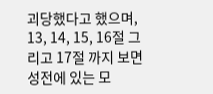괴당했다고 했으며, 13, 14, 15, 16절 그리고 17절 까지 보면 성전에 있는 모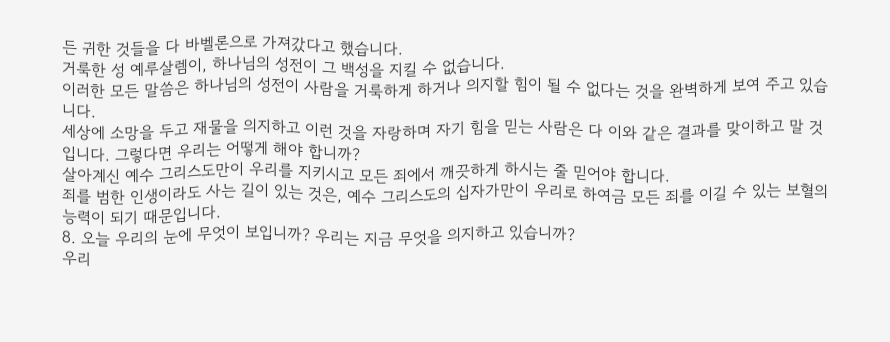든 귀한 것들을 다 바벨론으로 가져갔다고 했습니다.
거룩한 성 예루살렘이, 하나님의 성전이 그 백성을 지킬 수 없습니다.
이러한 모든 말씀은 하나님의 성전이 사람을 거룩하게 하거나 의지할 힘이 될 수 없다는 것을 완벽하게 보여 주고 있습니다.
세상에 소망을 두고 재물을 의지하고 이런 것을 자랑하며 자기 힘을 믿는 사람은 다 이와 같은 결과를 맞이하고 말 것입니다. 그렇다면 우리는 어떻게 해야 합니까?
살아계신 예수 그리스도만이 우리를 지키시고 모든 죄에서 깨끗하게 하시는 줄 믿어야 합니다.
죄를 범한 인생이라도 사는 길이 있는 것은, 예수 그리스도의 십자가만이 우리로 하여금 모든 죄를 이길 수 있는 보혈의 능력이 되기 때문입니다.
8. 오늘 우리의 눈에 무엇이 보입니까? 우리는 지금 무엇을 의지하고 있습니까?
우리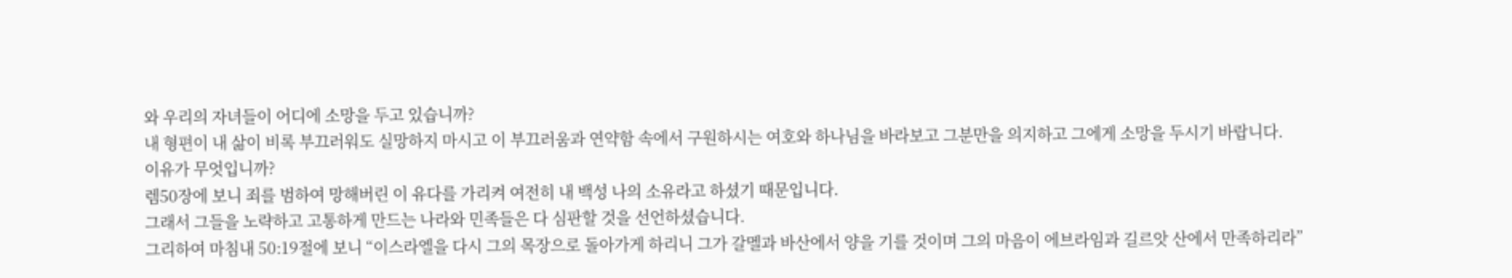와 우리의 자녀들이 어디에 소망을 두고 있습니까?
내 형편이 내 삶이 비록 부끄러워도 실망하지 마시고 이 부끄러움과 연약함 속에서 구원하시는 여호와 하나님을 바라보고 그분만을 의지하고 그에게 소망을 두시기 바랍니다.
이유가 무엇입니까?
렘50장에 보니 죄를 범하여 망해버린 이 유다를 가리켜 여전히 내 백성 나의 소유라고 하셨기 때문입니다.
그래서 그들을 노략하고 고통하게 만드는 나라와 민족들은 다 심판할 것을 선언하셨습니다.
그리하여 마침내 50:19절에 보니 “이스라엘을 다시 그의 목장으로 돌아가게 하리니 그가 갈멜과 바산에서 양을 기를 것이며 그의 마음이 에브라임과 길르앗 산에서 만족하리라”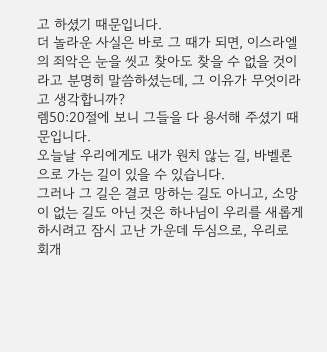고 하셨기 때문입니다.
더 놀라운 사실은 바로 그 때가 되면, 이스라엘의 죄악은 눈을 씻고 찾아도 찾을 수 없을 것이라고 분명히 말씀하셨는데, 그 이유가 무엇이라고 생각합니까?
렘50:20절에 보니 그들을 다 용서해 주셨기 때문입니다.
오늘날 우리에게도 내가 원치 않는 길, 바벨론으로 가는 길이 있을 수 있습니다.
그러나 그 길은 결코 망하는 길도 아니고, 소망이 없는 길도 아닌 것은 하나님이 우리를 새롭게 하시려고 잠시 고난 가운데 두심으로, 우리로 회개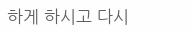하게 하시고 다시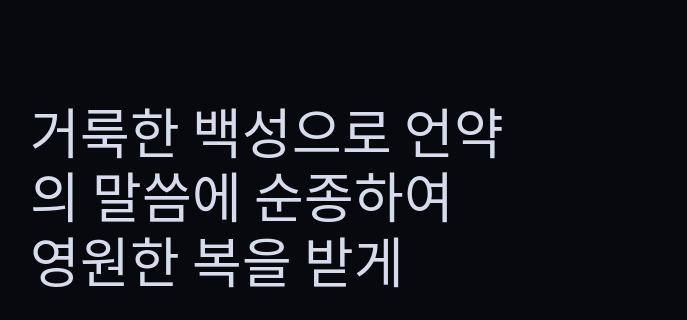거룩한 백성으로 언약의 말씀에 순종하여 영원한 복을 받게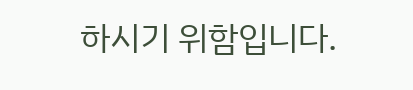하시기 위함입니다.